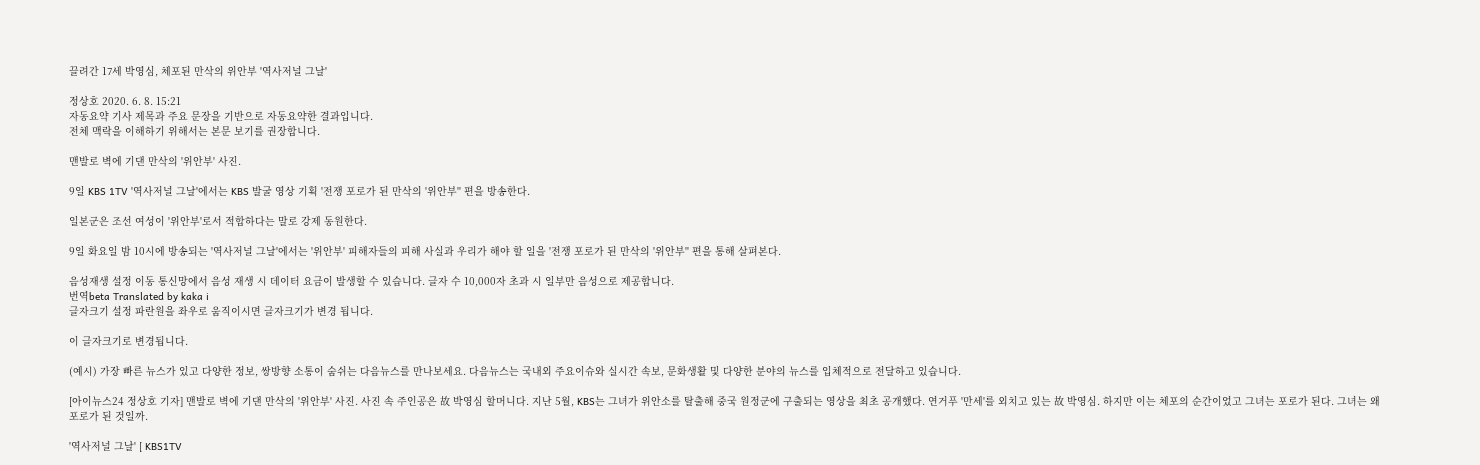끌려간 17세 박영심, 체포된 만삭의 위안부 '역사저널 그날'

정상호 2020. 6. 8. 15:21
자동요약 기사 제목과 주요 문장을 기반으로 자동요약한 결과입니다.
전체 맥락을 이해하기 위해서는 본문 보기를 권장합니다.

맨발로 벽에 기댄 만삭의 '위안부' 사진.

9일 KBS 1TV '역사저널 그날'에서는 KBS 발굴 영상 기획 '전쟁 포로가 된 만삭의 '위안부'' 편을 방송한다.

일본군은 조선 여성이 '위안부'로서 적합하다는 말로 강제 동원한다.

9일 화요일 밤 10시에 방송되는 '역사저널 그날'에서는 '위안부' 피해자들의 피해 사실과 우리가 해야 할 일을 '전쟁 포로가 된 만삭의 '위안부'' 편을 통해 살펴본다.

음성재생 설정 이동 통신망에서 음성 재생 시 데이터 요금이 발생할 수 있습니다. 글자 수 10,000자 초과 시 일부만 음성으로 제공합니다.
번역beta Translated by kaka i
글자크기 설정 파란원을 좌우로 움직이시면 글자크기가 변경 됩니다.

이 글자크기로 변경됩니다.

(예시) 가장 빠른 뉴스가 있고 다양한 정보, 쌍방향 소통이 숨쉬는 다음뉴스를 만나보세요. 다음뉴스는 국내외 주요이슈와 실시간 속보, 문화생활 및 다양한 분야의 뉴스를 입체적으로 전달하고 있습니다.

[아이뉴스24 정상호 기자] 맨발로 벽에 기댄 만삭의 '위안부' 사진. 사진 속 주인공은 故 박영심 할머니다. 지난 5월, KBS는 그녀가 위안소를 탈출해 중국 원정군에 구출되는 영상을 최초 공개했다. 연거푸 '만세'를 외치고 있는 故 박영심. 하지만 이는 체포의 순간이었고 그녀는 포로가 된다. 그녀는 왜 포로가 된 것일까.

'역사저널 그날' [ KBS1TV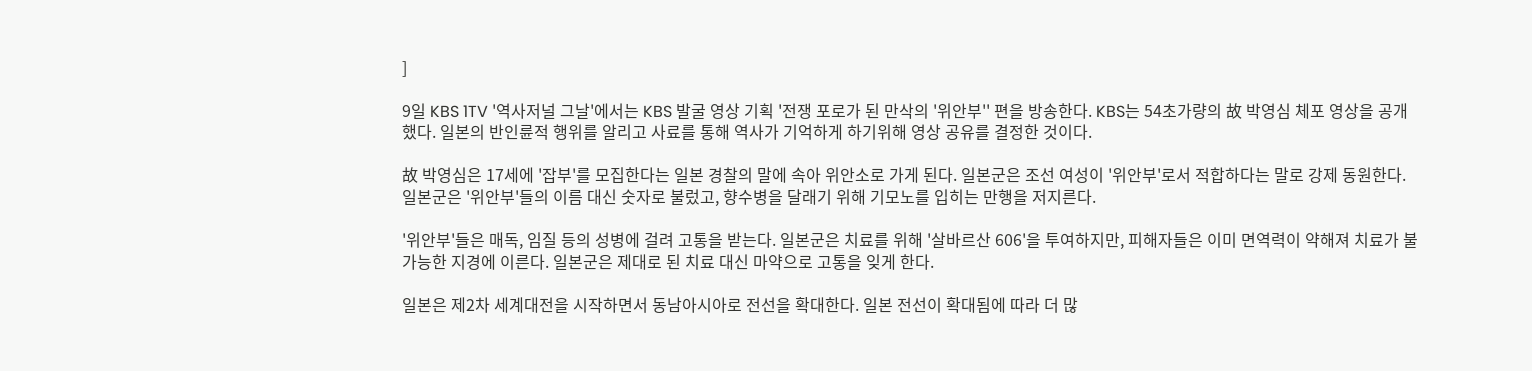]

9일 KBS 1TV '역사저널 그날'에서는 KBS 발굴 영상 기획 '전쟁 포로가 된 만삭의 '위안부'' 편을 방송한다. KBS는 54초가량의 故 박영심 체포 영상을 공개했다. 일본의 반인륜적 행위를 알리고 사료를 통해 역사가 기억하게 하기위해 영상 공유를 결정한 것이다.

故 박영심은 17세에 '잡부'를 모집한다는 일본 경찰의 말에 속아 위안소로 가게 된다. 일본군은 조선 여성이 '위안부'로서 적합하다는 말로 강제 동원한다. 일본군은 '위안부'들의 이름 대신 숫자로 불렀고, 향수병을 달래기 위해 기모노를 입히는 만행을 저지른다.

'위안부'들은 매독, 임질 등의 성병에 걸려 고통을 받는다. 일본군은 치료를 위해 '살바르산 606'을 투여하지만, 피해자들은 이미 면역력이 약해져 치료가 불가능한 지경에 이른다. 일본군은 제대로 된 치료 대신 마약으로 고통을 잊게 한다.

일본은 제2차 세계대전을 시작하면서 동남아시아로 전선을 확대한다. 일본 전선이 확대됨에 따라 더 많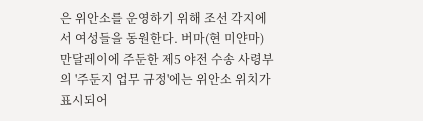은 위안소를 운영하기 위해 조선 각지에서 여성들을 동원한다. 버마(현 미얀마) 만달레이에 주둔한 제5 야전 수송 사령부의 '주둔지 업무 규정'에는 위안소 위치가 표시되어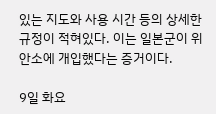있는 지도와 사용 시간 등의 상세한 규정이 적혀있다. 이는 일본군이 위안소에 개입했다는 증거이다.

9일 화요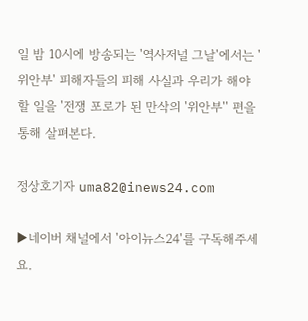일 밤 10시에 방송되는 '역사저널 그날'에서는 '위안부' 피해자들의 피해 사실과 우리가 해야 할 일을 '전쟁 포로가 된 만삭의 '위안부'' 편을 통해 살펴본다.

정상호기자 uma82@inews24.com

▶네이버 채널에서 '아이뉴스24'를 구독해주세요.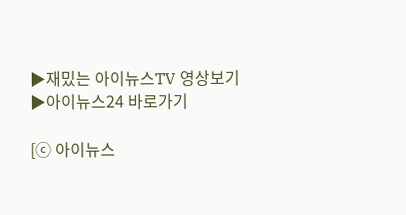▶재밌는 아이뉴스TV 영상보기 ▶아이뉴스24 바로가기

[ⓒ 아이뉴스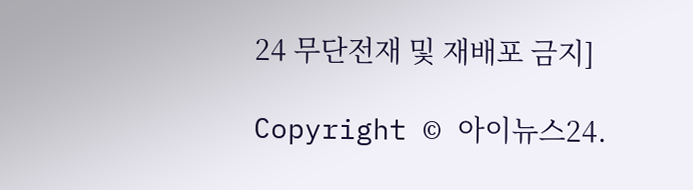24 무단전재 및 재배포 금지]

Copyright © 아이뉴스24.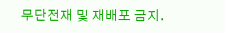무단전재 및 재배포 금지.